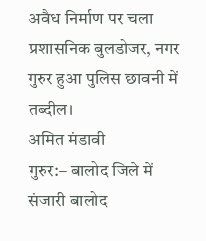अवैध निर्माण पर चला प्रशासनिक बुलडोजर, नगर गुरुर हुआ पुलिस छावनी में तब्दील।
अमित मंडावी
गुरुर:– बालोद जिले में संजारी बालोद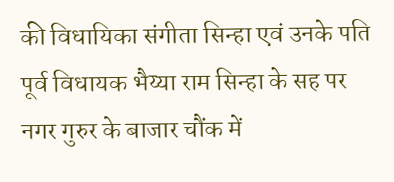की विधायिका संगीता सिन्हा एवं उनके पति पूर्व विधायक भैय्या राम सिन्हा के सह पर नगर गुरुर के बाजार चौंक में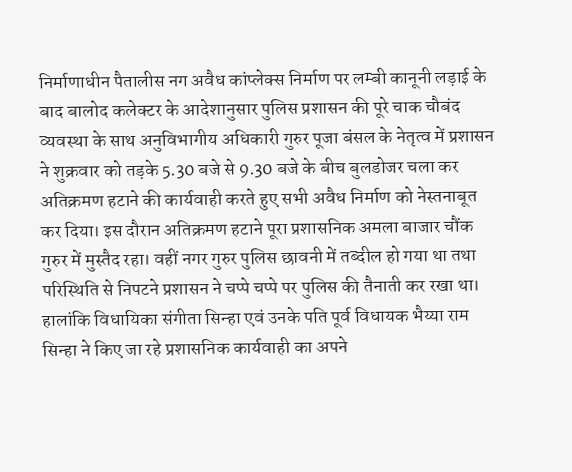निर्माणाधीन पैतालीस नग अवैध कांप्लेक्स निर्माण पर लम्बी कानूनी लड़ाई के बाद बालोद कलेक्टर के आदेशानुसार पुलिस प्रशासन की पूरे चाक चौबंद व्यवस्था के साथ अनुविभागीय अधिकारी गुरुर पूजा बंसल के नेतृत्व में प्रशासन ने शुक्रवार को तड़के 5.30 बजे से 9.30 बजे के बीच बुलडोजर चला कर अतिक्रमण हटाने की कार्यवाही करते हुए सभी अवैध निर्माण को नेस्तनाबूत कर दिया। इस दौरान अतिक्रमण हटाने पूरा प्रशासनिक अमला बाजार चौंक गुरुर में मुस्तैद रहा। वहीं नगर गुरुर पुलिस छावनी में तब्दील हो गया था तथा परिस्थिति से निपटने प्रशासन ने चप्पे चप्पे पर पुलिस की तैनाती कर रखा था। हालांकि विधायिका संगीता सिन्हा एवं उनके पति पूर्व विधायक भैय्या राम सिन्हा ने किए जा रहे प्रशासनिक कार्यवाही का अपने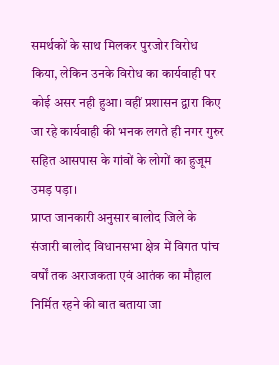समर्थकों के साथ मिलकर पुरजोर विरोध किया, लेकिन उनके विरोध का कार्यवाही पर कोई असर नही हुआ। वहीं प्रशासन द्वारा किए जा रहे कार्यवाही की भनक लगते ही नगर गुरुर सहित आसपास के गांवों के लोगों का हुजूम उमड़ पड़ा।
प्राप्त जानकारी अनुसार बालोद जिले के संजारी बालोद विधानसभा क्षेत्र में विगत पांच वर्षों तक अराजकता एवं आतंक का मौहाल निर्मित रहने की बात बताया जा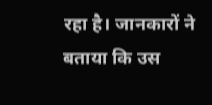रहा है। जानकारों ने बताया कि उस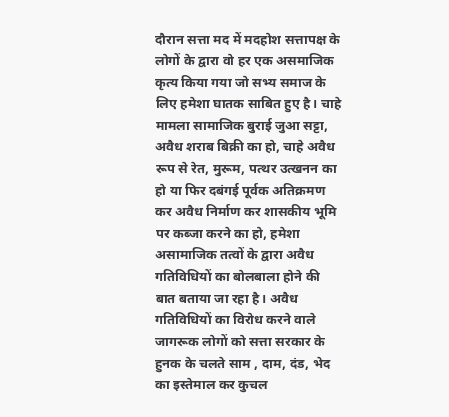दौरान सत्ता मद में मदहोश सत्तापक्ष के लोगों के द्वारा वो हर एक असमाजिक कृत्य किया गया जो सभ्य समाज के लिए हमेशा घातक साबित हुए है। चाहे मामला सामाजिक बुराई जुआ सट्टा, अवैध शराब बिक्री का हो, चाहे अवैध रूप से रेत, मुरूम, पत्थर उत्खनन का हो या फिर दबंगई पूर्वक अतिक्रमण कर अवैध निर्माण कर शासकीय भूमि पर कब्जा करने का हो, हमेशा असामाजिक तत्वों के द्वारा अवैध गतिविधियों का बोलबाला होने की बात बताया जा रहा है। अवैध गतिविधियों का विरोध करने वाले जागरूक लोगों को सत्ता सरकार के हुनक के चलते साम , दाम, दंड, भेद का इस्तेमाल कर कुचल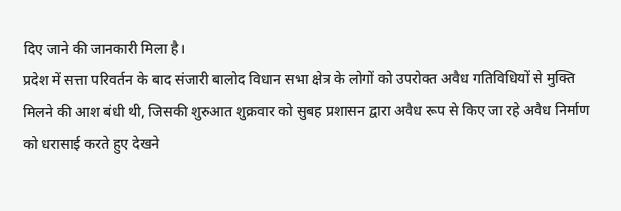दिए जाने की जानकारी मिला है।
प्रदेश में सत्ता परिवर्तन के बाद संजारी बालोद विधान सभा क्षेत्र के लोगों को उपरोक्त अवैध गतिविधियों से मुक्ति मिलने की आश बंधी थी, जिसकी शुरुआत शुक्रवार को सुबह प्रशासन द्वारा अवैध रूप से किए जा रहे अवैध निर्माण को धरासाई करते हुए देखने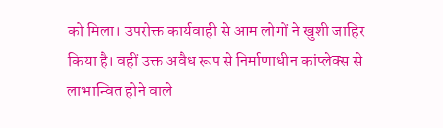को मिला। उपरोक्त कार्यवाही से आम लोगों ने खुशी जाहिर किया है। वहीं उक्त अवैध रूप से निर्माणाधीन कांप्लेक्स से लाभान्वित होने वाले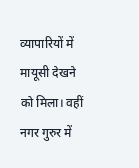व्यापारियों में मायूसी देखने को मिला। वहीं नगर गुरुर में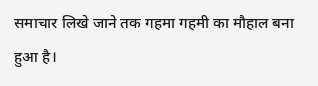समाचार लिखे जाने तक गहमा गहमी का मौहाल बना हुआ है।